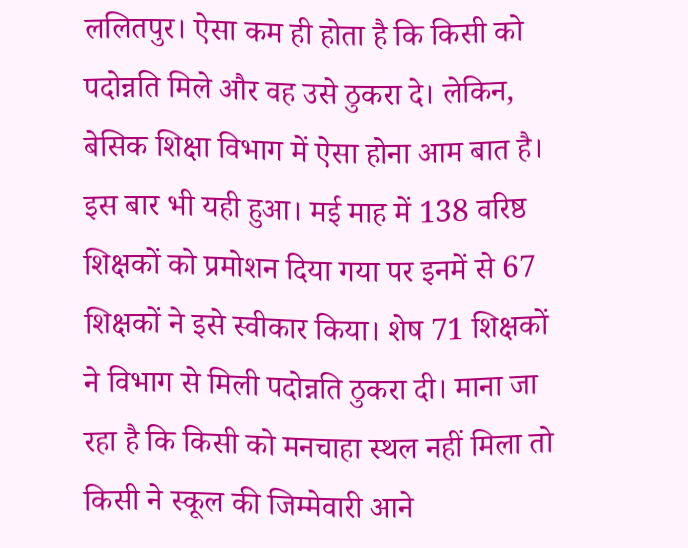ललितपुर। ऐसा कम ही होता है कि किसी को पदोन्नति मिले और वह उसे ठुकरा दे। लेकिन, बेसिक शिक्षा विभाग में ऐसा होना आम बात है। इस बार भी यही हुआ। मई माह में 138 वरिष्ठ शिक्षकों को प्रमोशन दिया गया पर इनमें से 67 शिक्षकों ने इसे स्वीकार किया। शेष 71 शिक्षकों ने विभाग से मिली पदोन्नति ठुकरा दी। माना जा रहा है कि किसी को मनचाहा स्थल नहीं मिला तो किसी ने स्कूल की जिम्मेवारी आने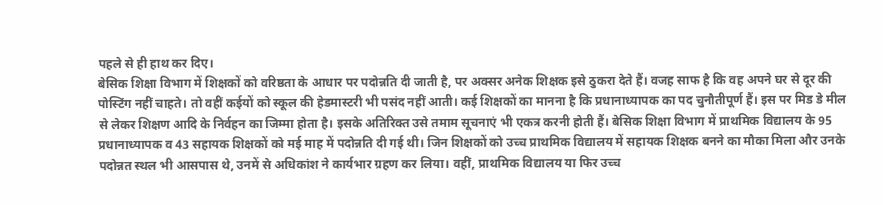पहले से ही हाथ कर दिए।
बेसिक शिक्षा विभाग में शिक्षकों को वरिष्ठता के आधार पर पदोन्नति दी जाती है, पर अक्सर अनेक शिक्षक इसे ठुकरा देते हैं। वजह साफ है कि वह अपने घर से दूर की पोस्टिंग नहीं चाहते। तो वहीं कईयों को स्कूल की हेडमास्टरी भी पसंद नहीं आती। कई शिक्षकों का मानना है कि प्रधानाध्यापक का पद चुनौतीपूर्ण हैं। इस पर मिड डे मील से लेकर शिक्षण आदि के निर्वहन का जिम्मा होता है। इसके अतिरिक्त उसे तमाम सूचनाएं भी एकत्र करनी होती हैं। बेसिक शिक्षा विभाग में प्राथमिक विद्यालय के 95 प्रधानाध्यापक व 43 सहायक शिक्षकों को मई माह में पदोन्नति दी गई थी। जिन शिक्षकों को उच्च प्राथमिक विद्यालय में सहायक शिक्षक बनने का मौका मिला और उनके पदोन्नत स्थल भी आसपास थे, उनमें से अधिकांश ने कार्यभार ग्रहण कर लिया। वहीं, प्राथमिक विद्यालय या फिर उच्च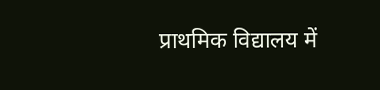प्राथमिक विद्यालय में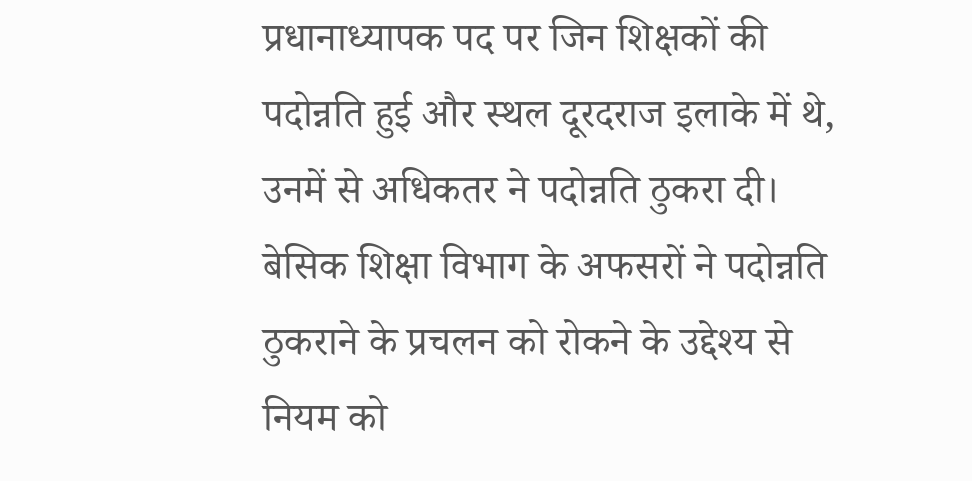प्रधानाध्यापक पद पर जिन शिक्षकों की पदोन्नति हुई और स्थल दूरदराज इलाके में थे, उनमें से अधिकतर ने पदोन्नति ठुकरा दी। बेसिक शिक्षा विभाग के अफसरों ने पदोन्नति ठुकराने के प्रचलन को रोकने के उद्देश्य से नियम को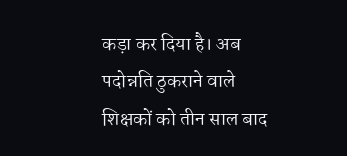कड़ा कर दिया है। अब पदोन्नति ठुकराने वाले शिक्षकों को तीन साल बाद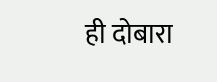ही दोबारा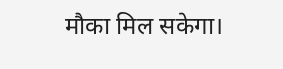मौका मिल सकेगा।